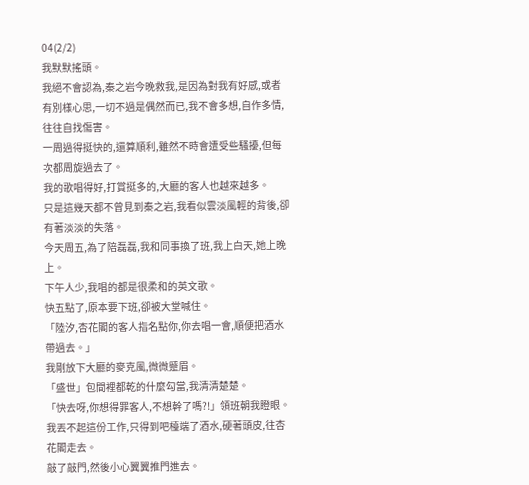04(2/2)
我默默搖頭。
我絕不會認為,秦之岩今晚救我,是因為對我有好感,或者有別樣心思,一切不過是偶然而已,我不會多想,自作多情,往往自找傷害。
一周過得挺快的,還算順利,雖然不時會遭受些騷擾,但每次都周旋過去了。
我的歌唱得好,打賞挺多的,大廳的客人也越來越多。
只是這幾天都不曾見到秦之岩,我看似雲淡風輕的背後,卻有著淡淡的失落。
今天周五,為了陪磊磊,我和同事換了班,我上白天,她上晚上。
下午人少,我唱的都是很柔和的英文歌。
快五點了,原本要下班,卻被大堂喊住。
「陸汐,杏花閣的客人指名點你,你去唱一會,順便把酒水帶過去。」
我剛放下大廳的麥克風,微微蹙眉。
「盛世」包間裡都乾的什麼勾當,我清清楚楚。
「快去呀,你想得罪客人,不想幹了嗎?!」領班朝我瞪眼。
我丟不起這份工作,只得到吧檯端了酒水,硬著頭皮,往杏花閣走去。
敲了敲門,然後小心翼翼推門進去。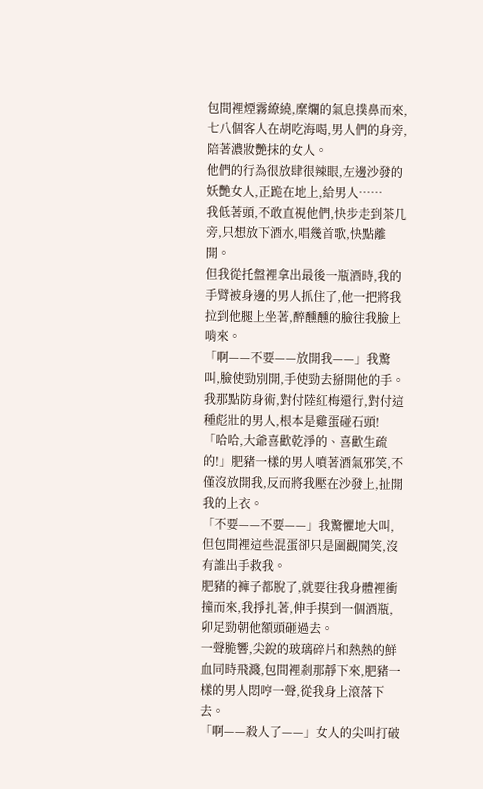包間裡煙霧繚繞,糜爛的氣息撲鼻而來,七八個客人在胡吃海喝,男人們的身旁,陪著濃妝艷抹的女人。
他們的行為很放肆很辣眼,左邊沙發的妖艷女人,正跪在地上,給男人……
我低著頭,不敢直視他們,快步走到茶几旁,只想放下酒水,唱幾首歌,快點離開。
但我從托盤裡拿出最後一瓶酒時,我的手臂被身邊的男人抓住了,他一把將我拉到他腿上坐著,醉醺醺的臉往我臉上啃來。
「啊——不要——放開我——」我驚叫,臉使勁別開,手使勁去掰開他的手。
我那點防身術,對付陸紅梅還行,對付這種彪壯的男人,根本是雞蛋碰石頭!
「哈哈,大爺喜歡乾淨的、喜歡生疏的!」肥豬一樣的男人噴著酒氣邪笑,不僅沒放開我,反而將我壓在沙發上,扯開我的上衣。
「不要——不要——」我驚懼地大叫,但包間裡這些混蛋卻只是圍觀鬨笑,沒有誰出手救我。
肥豬的褲子都脫了,就要往我身體裡衝撞而來,我掙扎著,伸手摸到一個酒瓶,卯足勁朝他額頭砸過去。
一聲脆響,尖銳的玻璃碎片和熱熱的鮮血同時飛濺,包間裡剎那靜下來,肥豬一樣的男人悶哼一聲,從我身上滾落下去。
「啊——殺人了——」女人的尖叫打破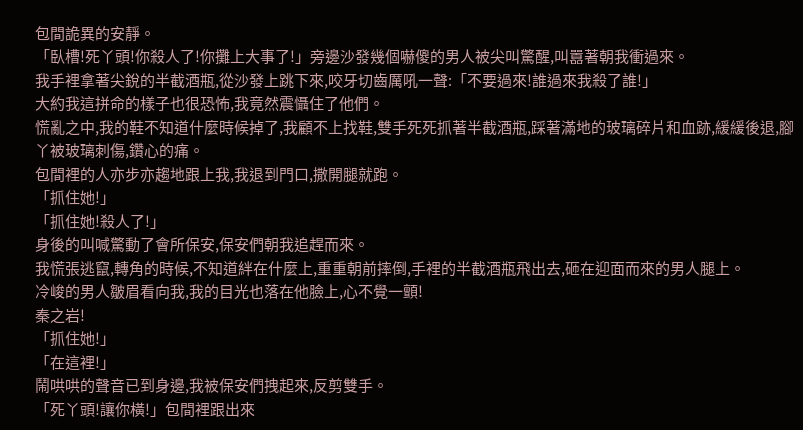包間詭異的安靜。
「臥槽!死丫頭!你殺人了!你攤上大事了!」旁邊沙發幾個嚇傻的男人被尖叫驚醒,叫囂著朝我衝過來。
我手裡拿著尖銳的半截酒瓶,從沙發上跳下來,咬牙切齒厲吼一聲:「不要過來!誰過來我殺了誰!」
大約我這拼命的樣子也很恐怖,我竟然震懾住了他們。
慌亂之中,我的鞋不知道什麼時候掉了,我顧不上找鞋,雙手死死抓著半截酒瓶,踩著滿地的玻璃碎片和血跡,緩緩後退,腳丫被玻璃刺傷,鑽心的痛。
包間裡的人亦步亦趨地跟上我,我退到門口,撒開腿就跑。
「抓住她!」
「抓住她!殺人了!」
身後的叫喊驚動了會所保安,保安們朝我追趕而來。
我慌張逃竄,轉角的時候,不知道絆在什麼上,重重朝前摔倒,手裡的半截酒瓶飛出去,砸在迎面而來的男人腿上。
冷峻的男人皺眉看向我,我的目光也落在他臉上,心不覺一顫!
秦之岩!
「抓住她!」
「在這裡!」
鬧哄哄的聲音已到身邊,我被保安們拽起來,反剪雙手。
「死丫頭!讓你橫!」包間裡跟出來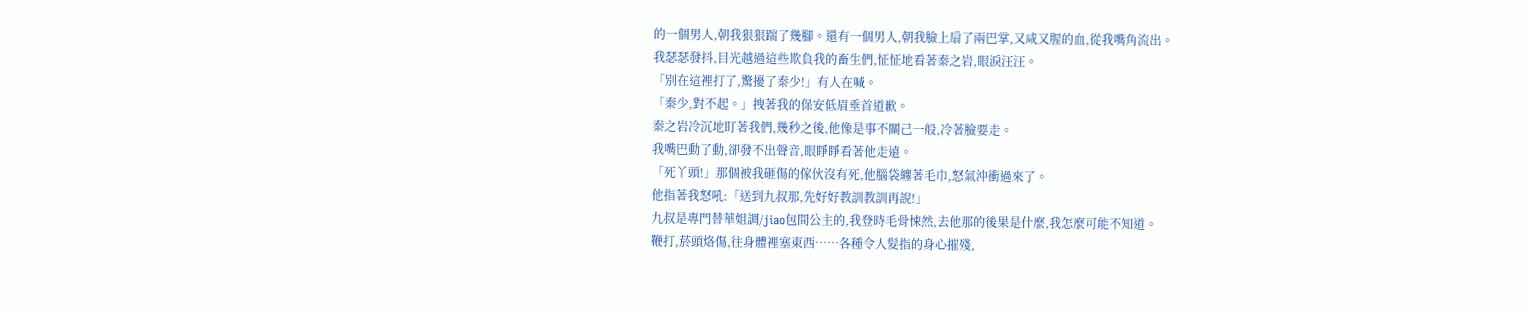的一個男人,朝我狠狠踹了幾腳。還有一個男人,朝我臉上扇了兩巴掌,又咸又腥的血,從我嘴角流出。
我瑟瑟發抖,目光越過這些欺負我的畜生們,怔怔地看著秦之岩,眼淚汪汪。
「別在這裡打了,驚擾了秦少!」有人在喊。
「秦少,對不起。」拽著我的保安低眉垂首道歉。
秦之岩冷沉地盯著我們,幾秒之後,他像是事不關己一般,冷著臉要走。
我嘴巴動了動,卻發不出聲音,眼睜睜看著他走遠。
「死丫頭!」那個被我砸傷的傢伙沒有死,他腦袋纏著毛巾,怒氣沖衝過來了。
他指著我怒吼:「送到九叔那,先好好教訓教訓再說!」
九叔是專門替華姐調/jiao包間公主的,我登時毛骨悚然,去他那的後果是什麼,我怎麼可能不知道。
鞭打,菸頭烙傷,往身體裡塞東西……各種令人髮指的身心摧殘,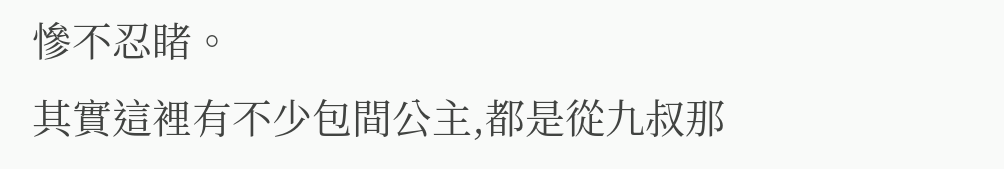慘不忍睹。
其實這裡有不少包間公主,都是從九叔那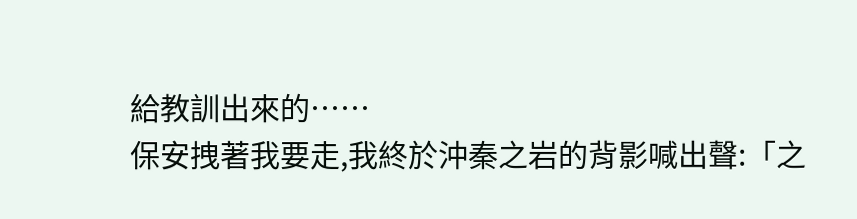給教訓出來的……
保安拽著我要走,我終於沖秦之岩的背影喊出聲:「之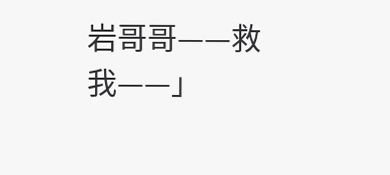岩哥哥——救我——」